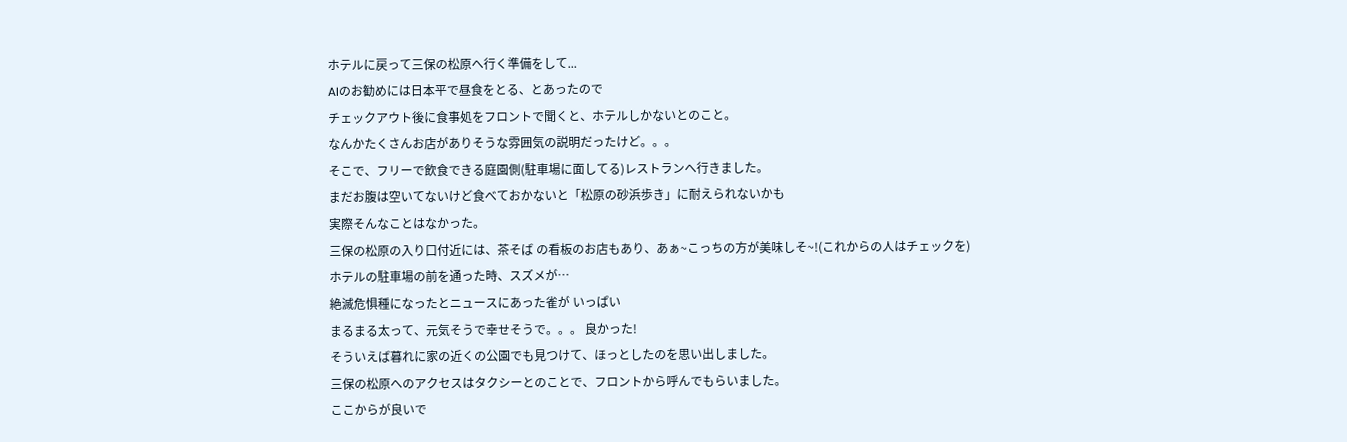ホテルに戻って三保の松原へ行く準備をして...
AIのお勧めには日本平で昼食をとる、とあったので
チェックアウト後に食事処をフロントで聞くと、ホテルしかないとのこと。
なんかたくさんお店がありそうな雰囲気の説明だったけど。。。
そこで、フリーで飲食できる庭園側(駐車場に面してる)レストランへ行きました。
まだお腹は空いてないけど食べておかないと「松原の砂浜歩き」に耐えられないかも
実際そんなことはなかった。
三保の松原の入り口付近には、茶そば の看板のお店もあり、あぁ~こっちの方が美味しそ~!(これからの人はチェックを)
ホテルの駐車場の前を通った時、スズメが…
絶滅危惧種になったとニュースにあった雀が いっぱい
まるまる太って、元気そうで幸せそうで。。。 良かった!
そういえば暮れに家の近くの公園でも見つけて、ほっとしたのを思い出しました。
三保の松原へのアクセスはタクシーとのことで、フロントから呼んでもらいました。
ここからが良いで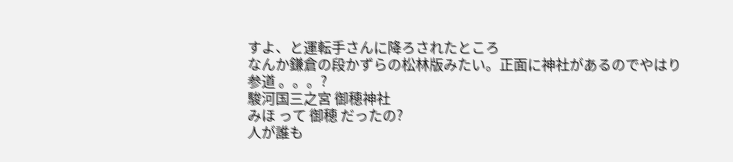すよ、と運転手さんに降ろされたところ
なんか鎌倉の段かずらの松林版みたい。正面に神社があるのでやはり参道 。。。?
駿河国三之宮 御穂神社
みほ って 御穂 だったの?
人が誰も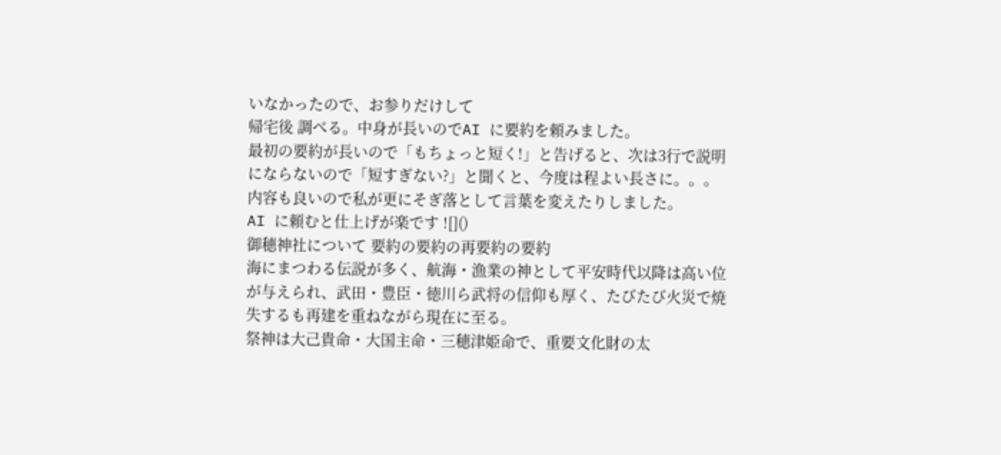いなかったので、お参りだけして
帰宅後 調べる。中身が長いのでAI に要約を頼みました。
最初の要約が長いので「もちょっと短く!」と告げると、次は3行で説明にならないので「短すぎない?」と聞くと、今度は程よい長さに。。。
内容も良いので私が更にそぎ落として言葉を変えたりしました。
AI に頼むと仕上げが楽です ![]()
御穂神社について 要約の要約の再要約の要約
海にまつわる伝説が多く、航海・漁業の神として平安時代以降は高い位が与えられ、武田・豊臣・徳川ら武将の信仰も厚く、たびたび火災で焼失するも再建を重ねながら現在に至る。
祭神は大己貴命・大国主命・三穂津姫命で、重要文化財の太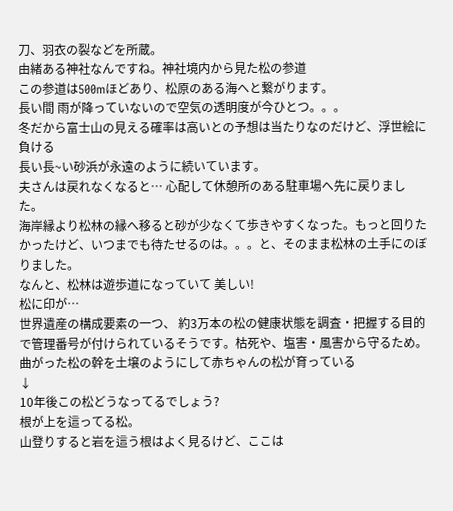刀、羽衣の裂などを所蔵。
由緒ある神社なんですね。神社境内から見た松の参道
この参道は500mほどあり、松原のある海へと繋がります。
長い間 雨が降っていないので空気の透明度が今ひとつ。。。
冬だから富士山の見える確率は高いとの予想は当たりなのだけど、浮世絵に負ける
長い長~い砂浜が永遠のように続いています。
夫さんは戻れなくなると… 心配して休憩所のある駐車場へ先に戻りました。
海岸縁より松林の縁へ移ると砂が少なくて歩きやすくなった。もっと回りたかったけど、いつまでも待たせるのは。。。と、そのまま松林の土手にのぼりました。
なんと、松林は遊歩道になっていて 美しい!
松に印が…
世界遺産の構成要素の一つ、 約3万本の松の健康状態を調査・把握する目的で管理番号が付けられているそうです。枯死や、塩害・風害から守るため。
曲がった松の幹を土壌のようにして赤ちゃんの松が育っている
↓
10年後この松どうなってるでしょう?
根が上を這ってる松。
山登りすると岩を這う根はよく見るけど、ここは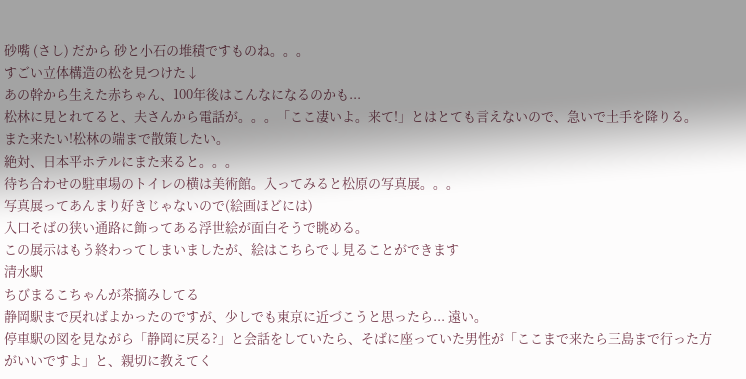砂嘴 (さし) だから 砂と小石の堆積ですものね。。。
すごい立体構造の松を見つけた↓
あの幹から生えた赤ちゃん、100年後はこんなになるのかも...
松林に見とれてると、夫さんから電話が。。。「ここ凄いよ。来て!」とはとても言えないので、急いで土手を降りる。
また来たい!松林の端まで散策したい。
絶対、日本平ホテルにまた来ると。。。
待ち合わせの駐車場のトイレの横は美術館。入ってみると松原の写真展。。。
写真展ってあんまり好きじゃないので(絵画ほどには)
入口そばの狭い通路に飾ってある浮世絵が面白そうで眺める。
この展示はもう終わってしまいましたが、絵はこちらで↓見ることができます
清水駅
ちびまるこちゃんが茶摘みしてる
静岡駅まで戻ればよかったのですが、少しでも東京に近づこうと思ったら... 遠い。
停車駅の図を見ながら「静岡に戻る?」と会話をしていたら、そばに座っていた男性が「ここまで来たら三島まで行った方がいいですよ」と、親切に教えてく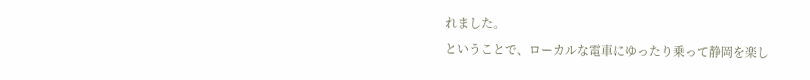れました。
ということで、ローカルな電車にゆったり乗って静岡を楽し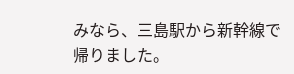みなら、三島駅から新幹線で帰りました。